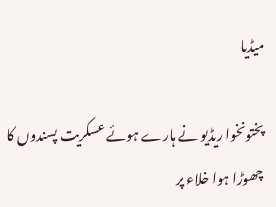میڈیا

پختونخوا ریڈیو نے ہارے ہوئے عسکریت پسندوں کا چھوڑا ہوا خلاء پر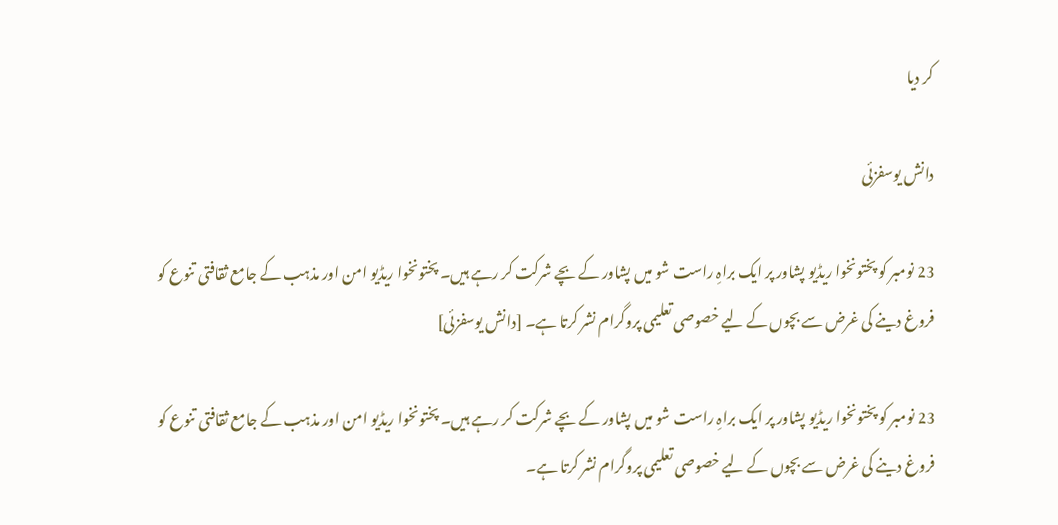کر دیا

دانش یوسفزئی

23 نومبر کو پختونخوا ریڈیو پشاور پر ایک براہِ راست شو میں پشاور کے بچے شرکت کر رہے ہیں۔ پختونخوا ریڈیو امن اور مذہب کے جامع ثقافتی تنوع کو فروغ دینے کی غرض سے بچوں کے لیے خصوصی تعلیمی پروگرام نشر کرتا ہے۔ [دانش یوسفزئی]

23 نومبر کو پختونخوا ریڈیو پشاور پر ایک براہِ راست شو میں پشاور کے بچے شرکت کر رہے ہیں۔ پختونخوا ریڈیو امن اور مذہب کے جامع ثقافتی تنوع کو فروغ دینے کی غرض سے بچوں کے لیے خصوصی تعلیمی پروگرام نشر کرتا ہے۔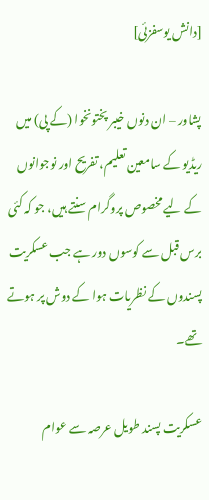[دانش یوسفزئی]

پشاور – ان دنوں خیبر پختونخوا (کے پی) میں ریڈیو کے سامعین تعلیم، تفریح اور نوجوانوں کے لیے مخصوص پروگرام سنتے ہیں، جو کہ کئی برس قبل سے کوسوں دور ہے جب عسکریت پسندوں کے نظریات ہوا کے دوش پر ہوتے تھے۔

عسکریت پسند طویل عرصہ سے عوام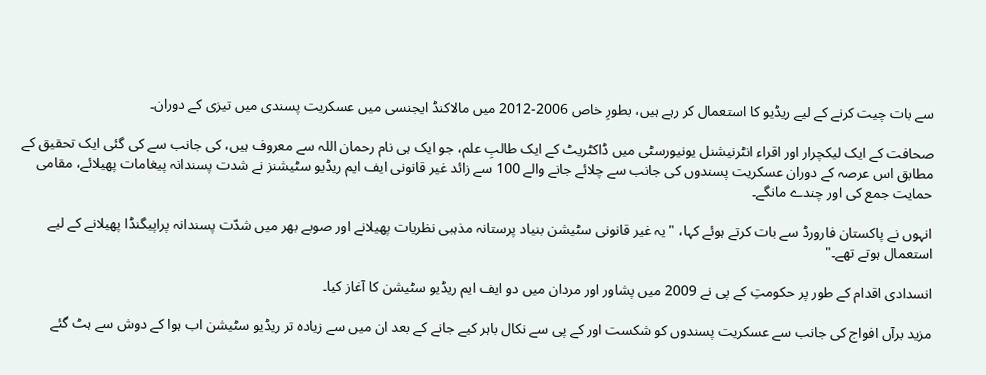سے بات چیت کرنے کے لیے ریڈیو کا استعمال کر رہے ہیں، بطورِ خاص 2006-2012 میں مالاکنڈ ایجنسی میں عسکریت پسندی میں تیزی کے دوران۔

صحافت کے ایک لیکچرار اور اقراء انٹرنیشنل یونیورسٹی میں ڈاکٹریٹ کے ایک طالبِ علم، جو ایک ہی نام رحمان اللہ سے معروف ہیں، کی جانب سے کی گئی ایک تحقیق کے مطابق اس عرصہ کے دوران عسکریت پسندوں کی جانب سے چلائے جانے والے 100 سے زائد غیر قانونی ایف ایم ریڈیو سٹیشنز نے شدت پسندانہ پیغامات پھیلائے، مقامی حمایت جمع کی اور چندے مانگے۔

انہوں نے پاکستان فارورڈ سے بات کرتے ہوئے کہا، "یہ غیر قانونی سٹیشن بنیاد پرستانہ مذہبی نظریات پھیلانے اور صوبے بھر میں شدّت پسندانہ پراپیگنڈا پھیلانے کے لیے استعمال ہوتے تھے۔"

انسدادی اقدام کے طور پر حکومتِ کے پی نے 2009 میں پشاور اور مردان میں دو ایف ایم ریڈیو سٹیشن کا آغاز کیا۔

مزید برآں افواج کی جانب سے عسکریت پسندوں کو شکست اور کے پی سے نکال باہر کیے جانے کے بعد ان میں سے زیادہ تر ریڈیو سٹیشن اب ہوا کے دوش سے ہٹ گئے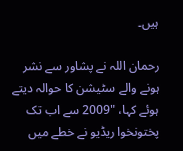ہیں۔

رحمان اللہ نے پشاور سے نشر ہونے والے سٹیشن کا حوالہ دیتے ہوئے کہا، "2009 سے اب تک پختونخوا ریڈیو نے خطے میں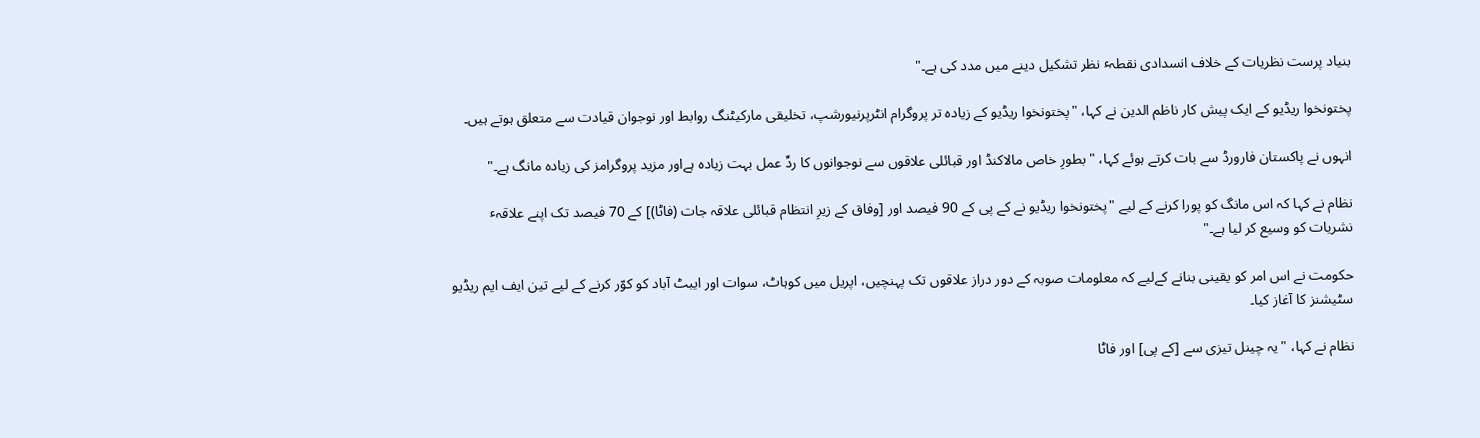بنیاد پرست نظریات کے خلاف انسدادی نقطہٴ نظر تشکیل دینے میں مدد کی ہے۔"

پختونخوا ریڈیو کے ایک پیش کار ناظم الدین نے کہا، "پختونخوا ریڈیو کے زیادہ تر پروگرام انٹرپرنیورشپ، تخلیقی مارکیٹنگ روابط اور نوجوان قیادت سے متعلق ہوتے ہیں۔

انہوں نے پاکستان فارورڈ سے بات کرتے ہوئے کہا، "بطورِ خاص مالاکنڈ اور قبائلی علاقوں سے نوجوانوں کا ردِّ عمل بہت زیادہ ہےاور مزید پروگرامز کی زیادہ مانگ ہے۔"

نظام نے کہا کہ اس مانگ کو پورا کرنے کے لیے "پختونخوا ریڈیو نے کے پی کے 90 فیصد اور [وفاق کے زیرِ انتظام قبائلی علاقہ جات (فاٹا)] کے 70 فیصد تک اپنے علاقہٴ نشریات کو وسیع کر لیا ہے۔"

حکومت نے اس امر کو یقینی بنانے کےلیے کہ معلومات صوبہ کے دور دراز علاقوں تک پہنچیں، اپریل میں کوہاٹ، سوات اور ایبٹ آباد کو کوّر کرنے کے لیے تین ایف ایم ریڈیو سٹیشنز کا آغاز کیا۔

نظام نے کہا، "یہ چینل تیزی سے [کے پی] اور فاٹا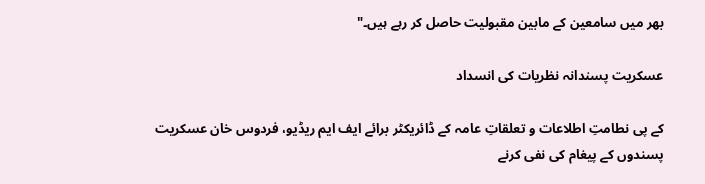بھر میں سامعین کے مابین مقبولیت حاصل کر رہے ہیں۔"

عسکریت پسندانہ نظریات کی انسداد

کے پی نطامتِ اطلاعات و تعلقاتِ عامہ کے ڈائریکٹر برائے ایف ایم ریڈیو، فردوس خان عسکریت پسندوں کے پیغام کی نفی کرنے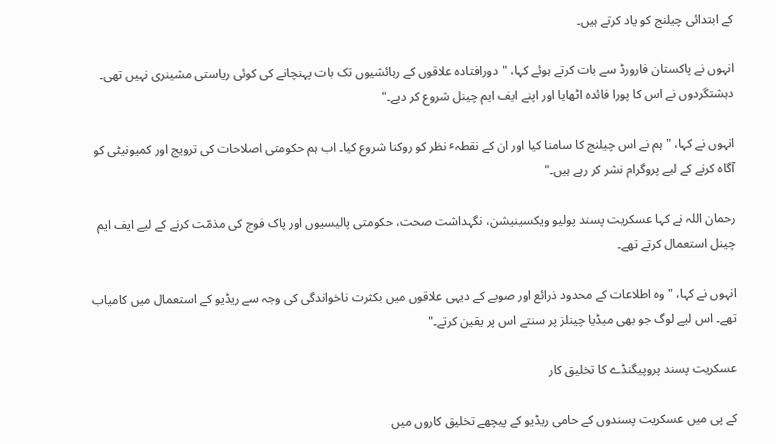کے ابتدائی چیلنج کو یاد کرتے ہیں۔

انہوں نے پاکستان فارورڈ سے بات کرتے ہوئے کہا، "دورافتادہ علاقوں کے رہائشیوں تک بات پہنچانے کی کوئی ریاستی مشینری نہیں تھی۔ دہشتگردوں نے اس کا پورا فائدہ اٹھایا اور اپنے ایف ایم چینل شروع کر دیے۔"

انہوں نے کہا، "ہم نے اس چیلنج کا سامنا کیا اور ان کے نقطہٴ نظر کو روکنا شروع کیا۔ اب ہم حکومتی اصلاحات کی ترویج اور کمیونیٹی کو آگاہ کرنے کے لیے پروگرام نشر کر رہے ہیں۔"

رحمان اللہ نے کہا عسکریت پسند پولیو ویکسینیشن، نگہداشت صحت، حکومتی پالیسیوں اور پاک فوج کی مذمّت کرنے کے لیے ایف ایم چینل استعمال کرتے تھے۔

انہوں نے کہا، "وہ اطلاعات کے محدود ذرائع اور صوبے کے دیہی علاقوں میں بکثرت ناخواندگی کی وجہ سے ریڈیو کے استعمال میں کامیاب تھے۔ اس لیے لوگ جو بھی میڈیا چینلز پر سنتے اس پر یقین کرتے۔"

عسکریت پسند پروپیگنڈے کا تخلیق کار

کے پی میں عسکریت پسندوں کے حامی ریڈیو کے پیچھے تخلیق کاروں میں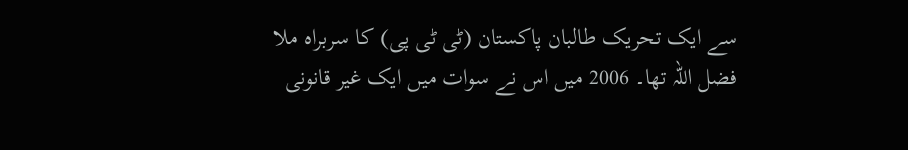سے ایک تحریک طالبان پاکستان (ٹی ٹی پی) کا سربراہ ملا فضل اللہ تھا۔ 2006 میں اس نے سوات میں ایک غیر قانونی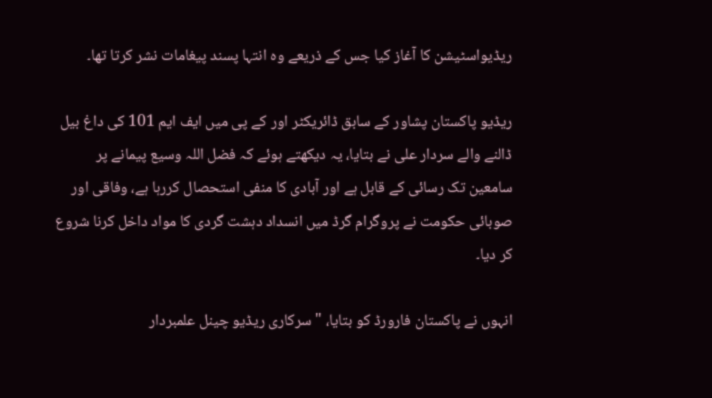ریڈیواسٹیشن کا آغاز کیا جس کے ذریعے وہ انتہا پسند پیغامات نشر کرتا تھا۔

ریڈیو پاکستان پشاور کے سابق ڈائریکٹر اور کے پی میں ایف ایم 101 کی داغ بیل ڈالنے والے سردار علی نے بتایا، یہ دیکھتے ہوئے کہ فضل اللہ وسیع پیمانے پر سامعین تک رسائی کے قابل ہے اور آبادی کا منفی استحصال کررہا ہے، وفاقی اور صوبائی حکومت نے پروگرام گرڈ میں انسداد دہشت گردی کا مواد داخل کرنا شروع کر دیا۔

انہوں نے پاکستان فارورڈ کو بتایا، "سرکاری ریڈیو چینل علمبردار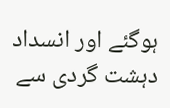ہوگئے اور انسداد دہشت گردی سے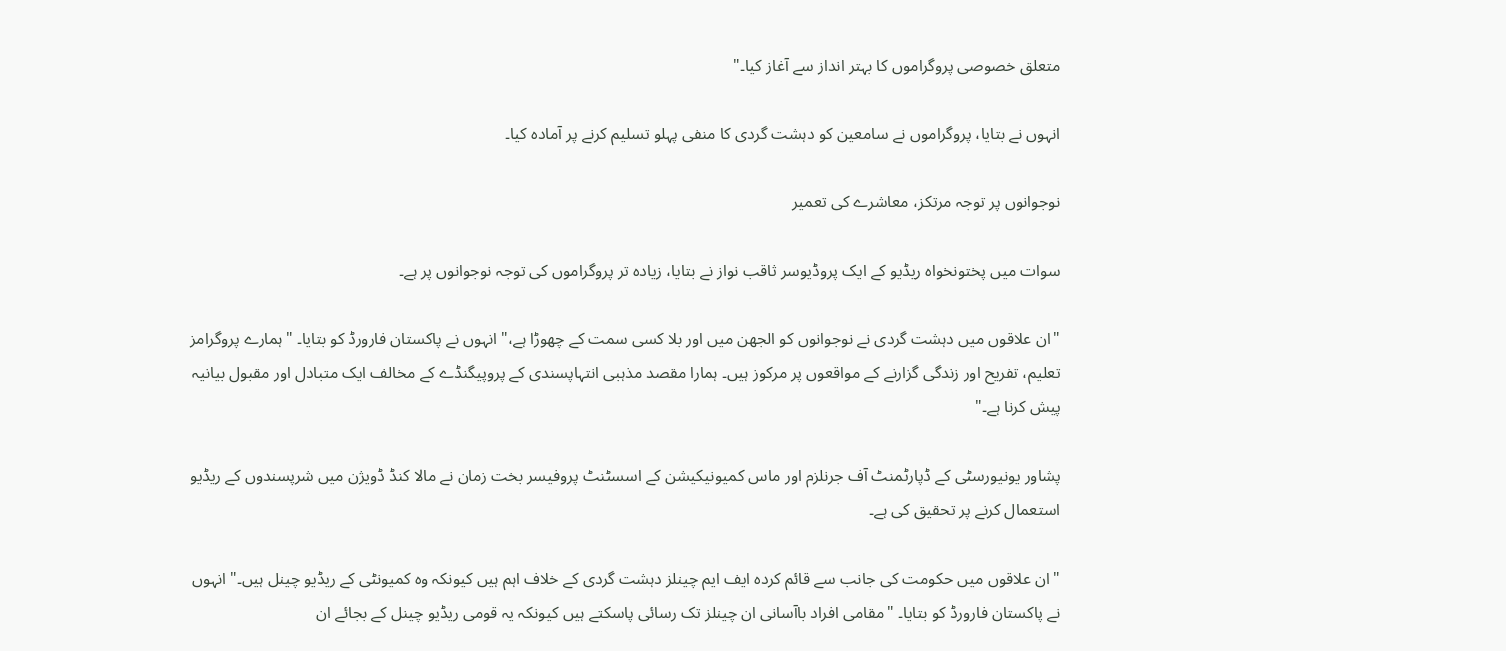متعلق خصوصی پروگراموں کا بہتر انداز سے آغاز کیا۔"

انہوں نے بتایا، پروگراموں نے سامعین کو دہشت گردی کا منفی پہلو تسلیم کرنے پر آمادہ کیا۔

نوجوانوں پر توجہ مرتکز، معاشرے کی تعمیر

سوات میں پختونخواہ ریڈیو کے ایک پروڈیوسر ثاقب نواز نے بتایا، زیادہ تر پروگراموں کی توجہ نوجوانوں پر ہے۔

"ان علاقوں میں دہشت گردی نے نوجوانوں کو الجھن میں اور بلا کسی سمت کے چھوڑا ہے،" انہوں نے پاکستان فارورڈ کو بتایا۔ "ہمارے پروگرامز تعلیم، تفریح اور زندگی گزارنے کے مواقعوں پر مرکوز ہیں۔ ہمارا مقصد مذہبی انتہاپسندی کے پروپیگنڈے کے مخالف ایک متبادل اور مقبول بیانیہ پیش کرنا ہے۔"

پشاور یونیورسٹی کے ڈپارٹمنٹ آف جرنلزم اور ماس کمیونیکیشن کے اسسٹنٹ پروفیسر بخت زمان نے مالا کنڈ ڈویژن میں شرپسندوں کے ریڈیو استعمال کرنے پر تحقیق کی ہے۔

"ان علاقوں میں حکومت کی جانب سے قائم کردہ ایف ایم چینلز دہشت گردی کے خلاف اہم ہیں کیونکہ وہ کمیونٹی کے ریڈیو چینل ہیں۔" انہوں نے پاکستان فارورڈ کو بتایا۔ "مقامی افراد باآسانی ان چینلز تک رسائی پاسکتے ہیں کیونکہ یہ قومی ریڈیو چینل کے بجائے ان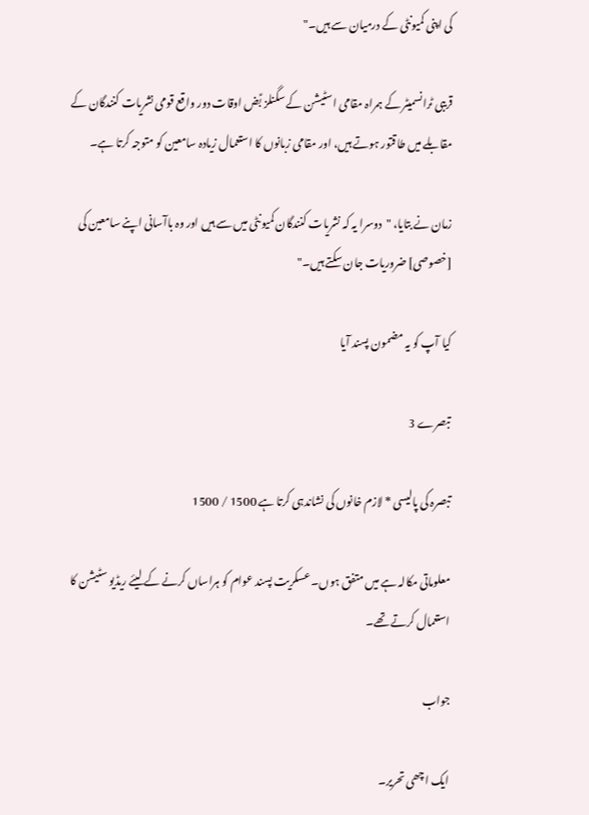کی اپنی کمیونٹی کے درمیان سے ہیں۔"

قریبی ٹرانسمیٹر کے ہمراہ مقامی اسٹیشن کے سگنلز بؑض اوقات دور واقع قومی نشریات کنندگان کے مقابلے میں طاقتور ہوتے ہیں، اور مقامی زبانوں کا استعمال زیادہ سامعین کو متوجہ کرتا ہے۔

زمان نے بتایا، "دوسرا یہ کہ نشریات کنندگان کمیونٹی میں سے ہیں اور وہ باآسانی اپنے سامعین کی [خصوصی] ضروریات جان سکتے ہیں۔"

کیا آپ کو یہ مضمون پسند آیا

تبصرے 3

تبصرہ کی پالیسی * لازم خانوں کی نشاندہی کرتا ہے 1500 / 1500

معلوماتی مکالہ ہے میں متفق ہوں۔ عسکریت پسند عوام کو ہراساں کرنے کے لیئے ریڈیو سٹیشن کا استعمال کرتے تھے۔

جواب

ایک اچھی تحریر۔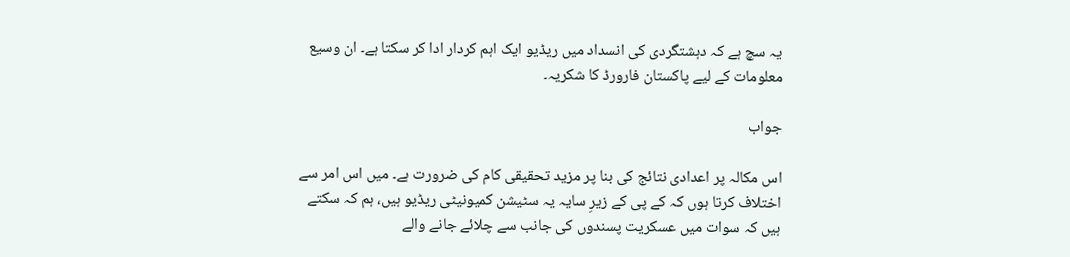یہ سچ ہے کہ دہشتگردی کی انسداد میں ریڈیو ایک اہم کردار ادا کر سکتا ہے۔ ان وسیع معلومات کے لیے پاکستان فارورڈ کا شکریہ۔

جواب

اس مکالہ پر اعدادی نتائج کی بنا پر مزید تحقیقی کام کی ضرورت ہے۔ میں اس امر سے اختلاف کرتا ہوں کہ کے پی کے زیرِ سایہ یہ سٹیشن کمیونیٹی ریڈیو ہیں، ہم کہ سکتے ہیں کہ سوات میں عسکریت پسندوں کی جانب سے چلائے جانے والے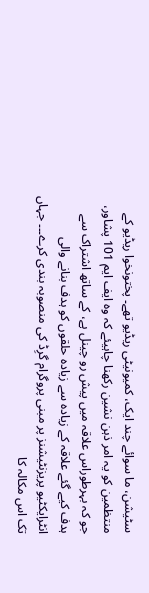سٹیشن، ما سوائے چند ایک، کمیونیٹی ریڈیو تھے۔ پختونخوا ریڈیو کے منتظمین کو یہ امر ذہن نشین رکھنا چاہیئے کہ وہ ایف ایم 101 پشاور، جو کہ بہرطوراس علاقہ میں پیش رو چینل ہے، کے ساتھ اشتراک سے ہدف کیے گئے علاقہ کے زیادہ سے زیادہ حلقوں کو ہدف بنانے والی انٹرایکٹیو پریزنٹیشنز پر مبنی پروگرام گرِڈ کی منصوبہ بندی کرے۔۔۔ جہاں تک اس مکالہ کا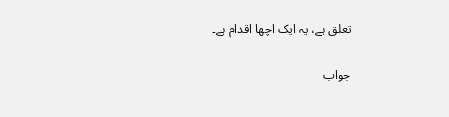تعلق ہے، یہ ایک اچھا اقدام ہے۔

جواب